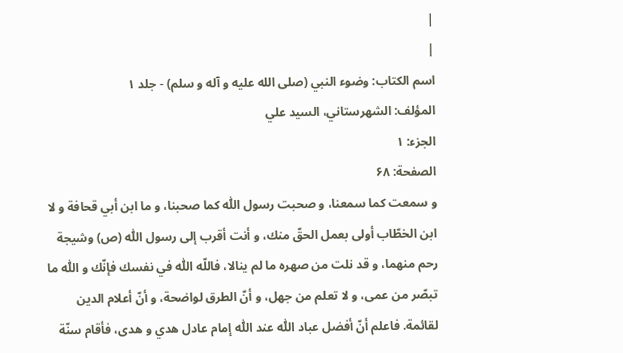|
|
اسم الکتاب: وضوء النبي (صلى الله عليه و آله و سلم) - جلد ۱
المؤلف: الشهرستاني، السيد علي
الجزء: ۱
الصفحة: ۶۸
و سمعت كما سمعنا، و صحبت رسول اللّٰه كما صحبنا، و ما ابن أبي قحافة و لا ابن الخطّاب أولى بعمل الحقّ منك، و أنت أقرب إلى رسول اللّٰه (ص) وشيجة رحم منهما، و قد نلت من صهره ما لم ينالا، فاللّه اللّٰه في نفسك فإنّك و اللّٰه ما تبصّر من عمى، و لا تعلم من جهل، و أنّ الطرق لواضحة، و أنّ أعلام الدين لقائمة. فاعلم أنّ أفضل عباد اللّٰه عند اللّٰه إمام عادل هدي و هدى، فأقام سنّة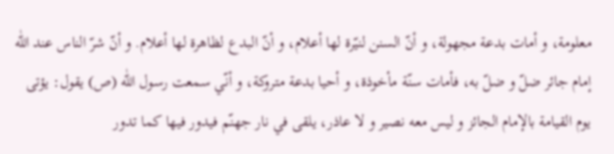معلومة، و أمات بدعة مجهولة، و أنّ السنن لنيّرة لها أعلام، و أنّ البدع لظاهرة لها أعلام. و أنّ شرّ الناس عند اللّٰه إمام جائر ضلّ و ضلّ به، فأمات سنّة مأخوذة، و أحيا بدعة متروكة، و أنّي سمعت رسول اللّٰه (ص) يقول: يؤتى يوم القيامة بالإمام الجائز و ليس معه نصير و لا عاذر، يلقى في نار جهنّم فيدور فيها كما تدور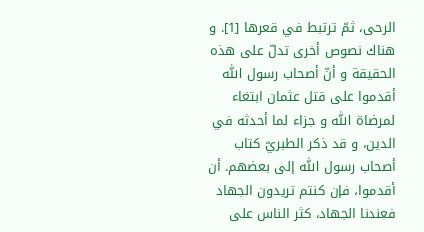الرحى، ثمّ ترتبط في قعرها [1]. و هناك نصوص أخرى تدلّ على هذه الحقيقة و أنّ أصحاب رسول اللّٰه أقدموا على قتل عثمان ابتغاء لمرضاة اللّٰه و جزاء لما أحدثه في الدين، و قد ذكر الطبريّ كتاب أصحاب رسول اللّٰه إلى بعضهم. أن أقدموا، فإن كنتم تريدون الجهاد فعندنا الجهاد، كثر الناس على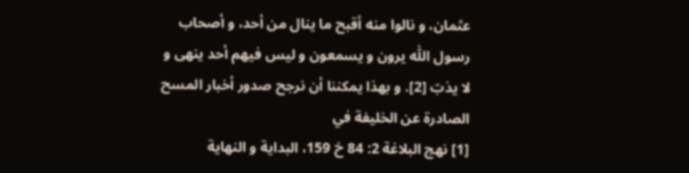عثمان، و نالوا منه أقبح ما ينال من أحد، و أصحاب رسول اللّٰه يرون و يسمعون و ليس فيهم أحد ينهى و لا يذبّ [2]. و بهذا يمكننا أن نرجح صدور أخبار المسح الصادرة عن الخليفة في
[1] نهج البلاغة 2: 84 خ 159، البداية و النهاية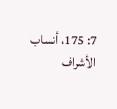7: 175، أنساب الأشراف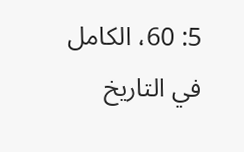5: 60، الكامل في التاريخ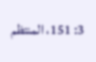3: 151، المنتظم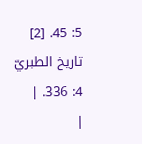5: 45. [2] تاريخ الطبريّ 4: 336. |
|